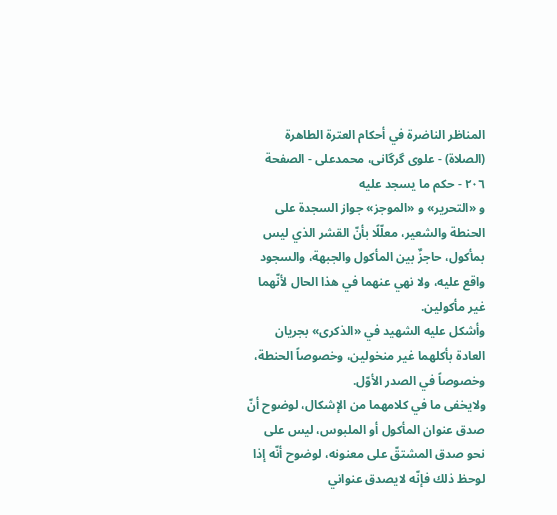المناظر الناضرة في أحکام العترة الطاهرة (الصلاة) - علوی گرگانی، محمدعلی - الصفحة ٢٠٦ - حكم ما يسجد عليه
و «التحرير» و «الموجز» جواز السجدة على الحنطة والشعير، معلّلًا بأنّ القشر الذي ليس بمأكول، حاجزٌ بين المأكول والجبهة، والسجود واقع عليه، ولا نهي عنهما في هذا الحال لأنّهما غير مأكولين.
وأشكل عليه الشهيد في «الذكرى» بجريان العادة بأكلهما غير منخولين، وخصوصاً الحنطة، وخصوصاً في الصدر الأوّل.
ولايخفى ما في كلامهما من الإشكال، لوضوح أنّ صدق عنوان المأكول أو الملبوس، ليس على نحو صدق المشتقّ على معنونه، لوضوح أنّه إذا لوحظ ذلك فإنّه لايصدق عنواني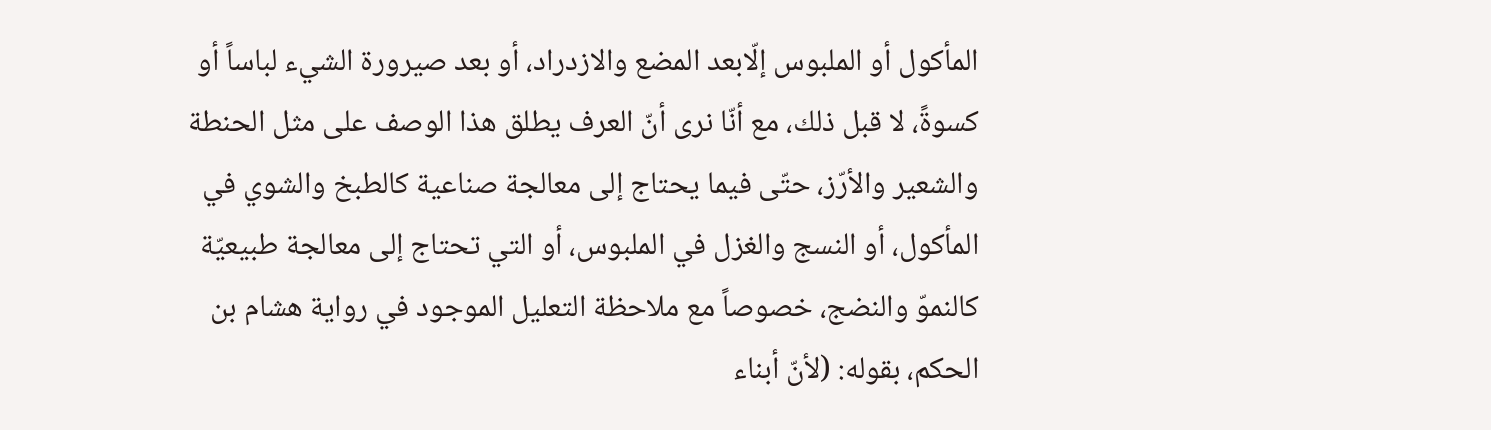المأكول أو الملبوس إلّابعد المضع والازدراد، أو بعد صيرورة الشيء لباساً أو كسوةً، لا قبل ذلك، مع أنّا نرى أنّ العرف يطلق هذا الوصف على مثل الحنطة والشعير والأرّز، حتّى فيما يحتاج إلى معالجة صناعية كالطبخ والشوي في المأكول، أو النسج والغزل في الملبوس، أو التي تحتاج إلى معالجة طبيعيّة كالنموّ والنضج، خصوصاً مع ملاحظة التعليل الموجود في رواية هشام بن الحكم، بقوله: (لأنّ أبناء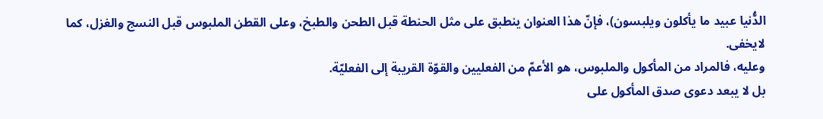الدُّنيا عبيد ما يأكلون ويلبسون)، فإنّ هذا العنوان ينطبق على مثل الحنطة قبل الطحن والطبخ، وعلى القطن الملبوس قبل النسج والغزل، كما لايخفى.
وعليه، فالمراد من المأكول والملبوس، هو الأعمّ من الفعليين والقوّة القريبة إلى الفعليّة.
بل لا يبعد دعوى صدق المأكول على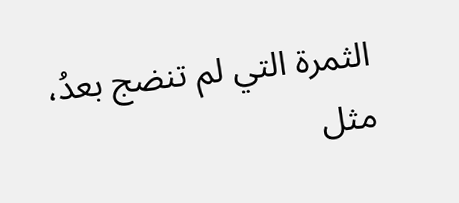الثمرة التي لم تنضج بعدُ، مثل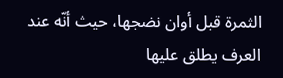الثمرة قبل أوان نضجها، حيث أنّه عند العرف يطلق عليها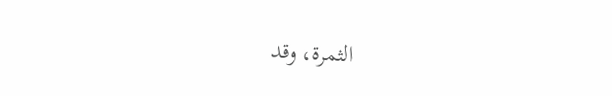الثمرة، وقد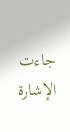جاءت الإشارة